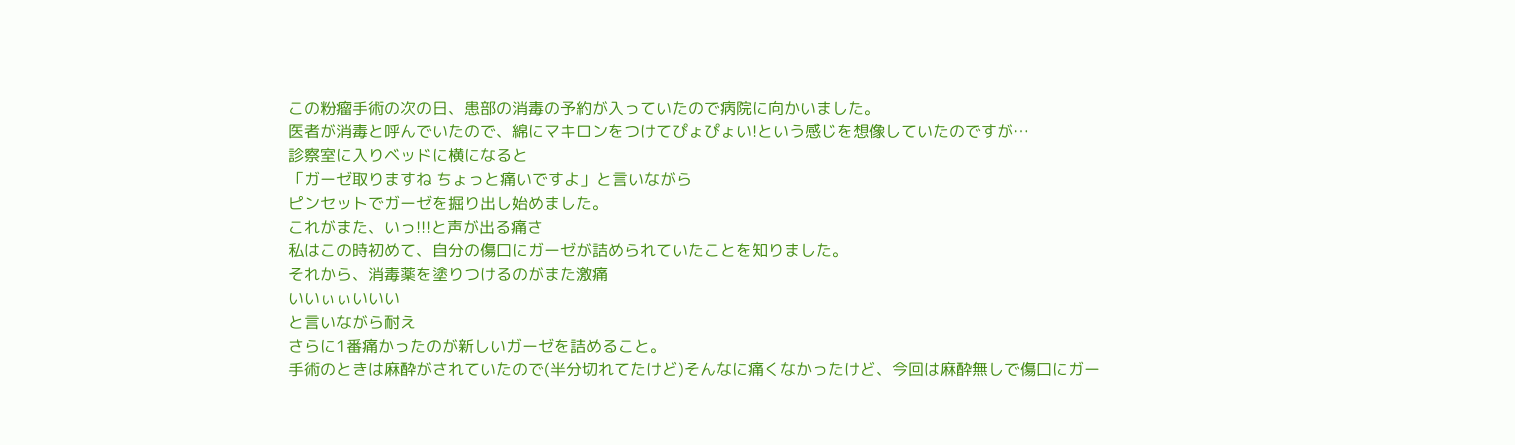この粉瘤手術の次の日、患部の消毒の予約が入っていたので病院に向かいました。
医者が消毒と呼んでいたので、綿にマキロンをつけてぴょぴょい!という感じを想像していたのですが…
診察室に入りベッドに横になると
「ガーゼ取りますね ちょっと痛いですよ」と言いながら
ピンセットでガーゼを掘り出し始めました。
これがまた、いっ!!!と声が出る痛さ
私はこの時初めて、自分の傷口にガーゼが詰められていたことを知りました。
それから、消毒薬を塗りつけるのがまた激痛
いいぃぃいいい
と言いながら耐え
さらに1番痛かったのが新しいガーゼを詰めること。
手術のときは麻酔がされていたので(半分切れてたけど)そんなに痛くなかったけど、今回は麻酔無しで傷口にガー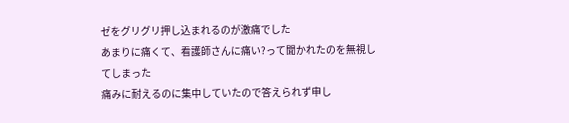ゼをグリグリ押し込まれるのが激痛でした
あまりに痛くて、看護師さんに痛い?って聞かれたのを無視してしまった
痛みに耐えるのに集中していたので答えられず申し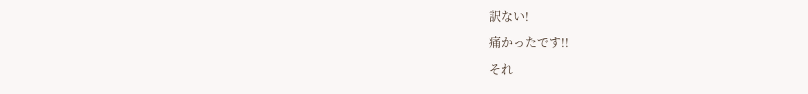訳ない!
痛かったです!!
それ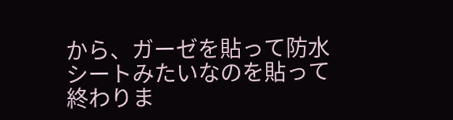から、ガーゼを貼って防水シートみたいなのを貼って終わりま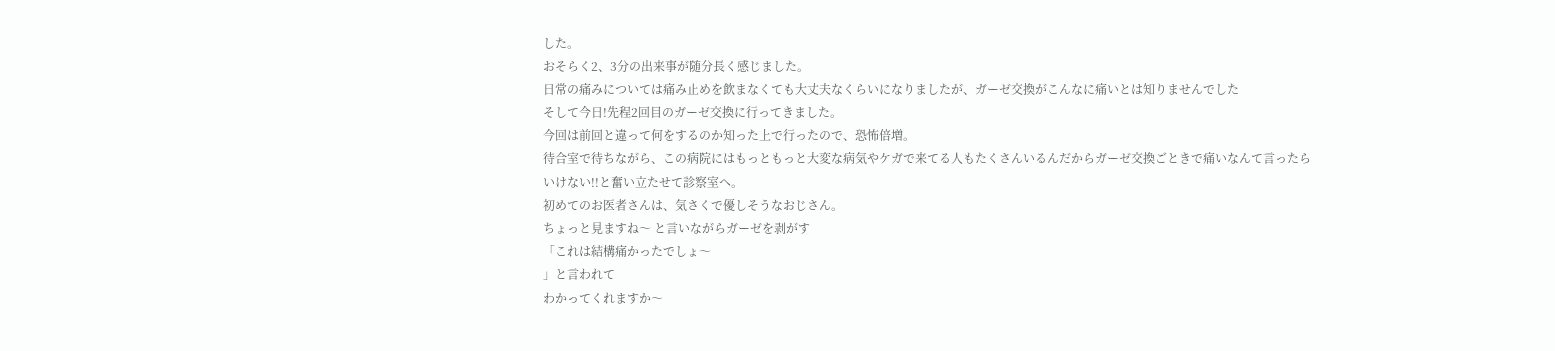した。
おそらく2、3分の出来事が随分長く感じました。
日常の痛みについては痛み止めを飲まなくても大丈夫なくらいになりましたが、ガーゼ交換がこんなに痛いとは知りませんでした
そして今日!先程2回目のガーゼ交換に行ってきました。
今回は前回と違って何をするのか知った上で行ったので、恐怖倍増。
待合室で待ちながら、この病院にはもっともっと大変な病気やケガで来てる人もたくさんいるんだからガーゼ交換ごときで痛いなんて言ったらいけない!!と奮い立たせて診察室へ。
初めてのお医者さんは、気さくで優しそうなおじさん。
ちょっと見ますね〜 と言いながらガーゼを剥がす
「これは結構痛かったでしょ〜
」と言われて
わかってくれますか〜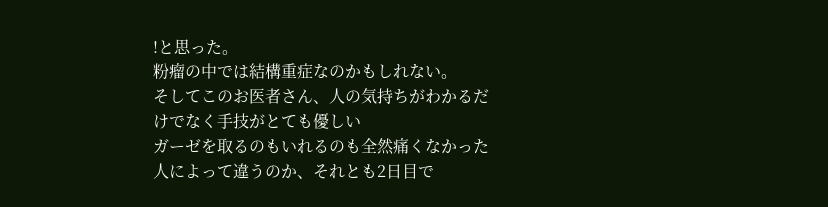!と思った。
粉瘤の中では結構重症なのかもしれない。
そしてこのお医者さん、人の気持ちがわかるだけでなく手技がとても優しい
ガーゼを取るのもいれるのも全然痛くなかった
人によって違うのか、それとも2日目で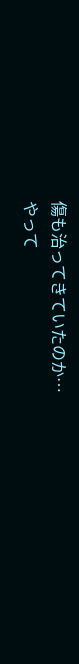傷も治ってきていたのか…
やって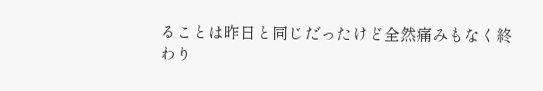ることは昨日と同じだったけど全然痛みもなく終わり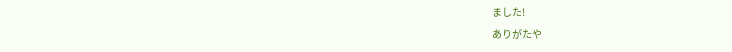ました!
ありがたや